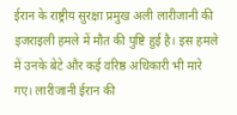ईरान के राष्ट्रीय सुरक्षा प्रमुख अली लारीजानी की इजराइली हमले में मौत की पुष्टि हुई है। इस हमले में उनके बेटे और कई वरिष्ठ अधिकारी भी मारे गए। लारीजानी ईरान की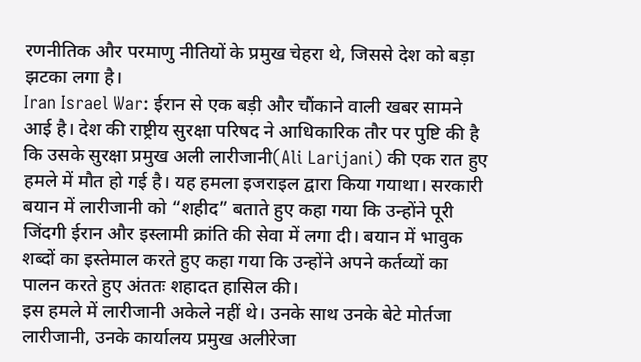रणनीतिक और परमाणु नीतियों के प्रमुख चेहरा थे, जिससे देश को बड़ा झटका लगा है।
Iran Israel War: ईरान से एक बड़ी और चौंकाने वाली खबर सामने आई है। देश की राष्ट्रीय सुरक्षा परिषद ने आधिकारिक तौर पर पुष्टि की है कि उसके सुरक्षा प्रमुख अली लारीजानी(Ali Larijani) की एक रात हुए हमले में मौत हो गई है। यह हमला इजराइल द्वारा किया गयाथा। सरकारी बयान में लारीजानी को “शहीद” बताते हुए कहा गया कि उन्होंने पूरी जिंदगी ईरान और इस्लामी क्रांति की सेवा में लगा दी। बयान में भावुक शब्दों का इस्तेमाल करते हुए कहा गया कि उन्होंने अपने कर्तव्यों का पालन करते हुए अंततः शहादत हासिल की।
इस हमले में लारीजानी अकेले नहीं थे। उनके साथ उनके बेटे मोर्तजा लारीजानी, उनके कार्यालय प्रमुख अलीरेजा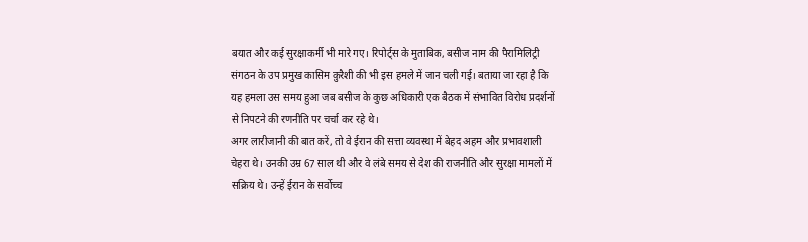बयात और कई सुरक्षाकर्मी भी मारे गए। रिपोर्ट्स के मुताबिक, बसीज नाम की पैरामिलिट्री संगठन के उप प्रमुख कासिम क़ुरैशी की भी इस हमले में जान चली गई। बताया जा रहा है कि यह हमला उस समय हुआ जब बसीज के कुछ अधिकारी एक बैठक में संभावित विरोध प्रदर्शनों से निपटने की रणनीति पर चर्चा कर रहे थे।
अगर लारीजानी की बात करें, तो वे ईरान की सत्ता व्यवस्था में बेहद अहम और प्रभावशाली चेहरा थे। उनकी उम्र 67 साल थी और वे लंबे समय से देश की राजनीति और सुरक्षा मामलों में सक्रिय थे। उन्हें ईरान के सर्वोच्च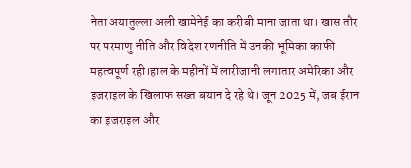नेता अयातुल्ला अली खामेनेई का करीबी माना जाता था। खास तौर पर परमाणु नीति और विदेश रणनीति में उनकी भूमिका काफी महत्वपूर्ण रही।हाल के महीनों में लारीजानी लगातार अमेरिका और इजराइल के खिलाफ सख्त बयान दे रहे थे। जून 2025 में, जब ईरान का इजराइल और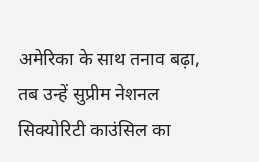अमेरिका के साथ तनाव बढ़ा, तब उन्हें सुप्रीम नेशनल सिक्योरिटी काउंसिल का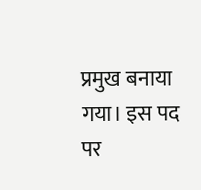प्रमुख बनाया गया। इस पद पर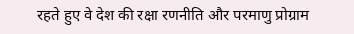रहते हुए वे देश की रक्षा रणनीति और परमाणु प्रोग्राम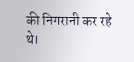की निगरानी कर रहे थे।